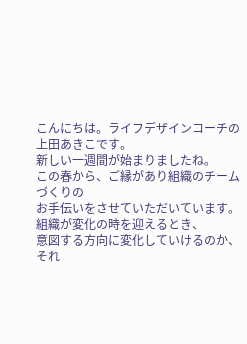こんにちは。ライフデザインコーチの上田あきこです。
新しい一週間が始まりましたね。
この春から、ご縁があり組織のチームづくりの
お手伝いをさせていただいています。
組織が変化の時を迎えるとき、
意図する方向に変化していけるのか、
それ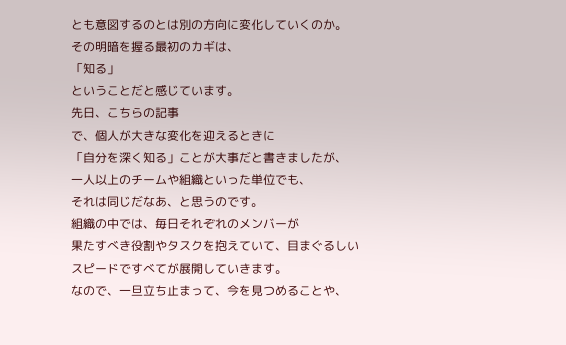とも意図するのとは別の方向に変化していくのか。
その明暗を握る最初のカギは、
「知る」
ということだと感じています。
先日、こちらの記事
で、個人が大きな変化を迎えるときに
「自分を深く知る」ことが大事だと書きましたが、
一人以上のチームや組織といった単位でも、
それは同じだなあ、と思うのです。
組織の中では、毎日それぞれのメンバーが
果たすべき役割やタスクを抱えていて、目まぐるしい
スピードですべてが展開していきます。
なので、一旦立ち止まって、今を見つめることや、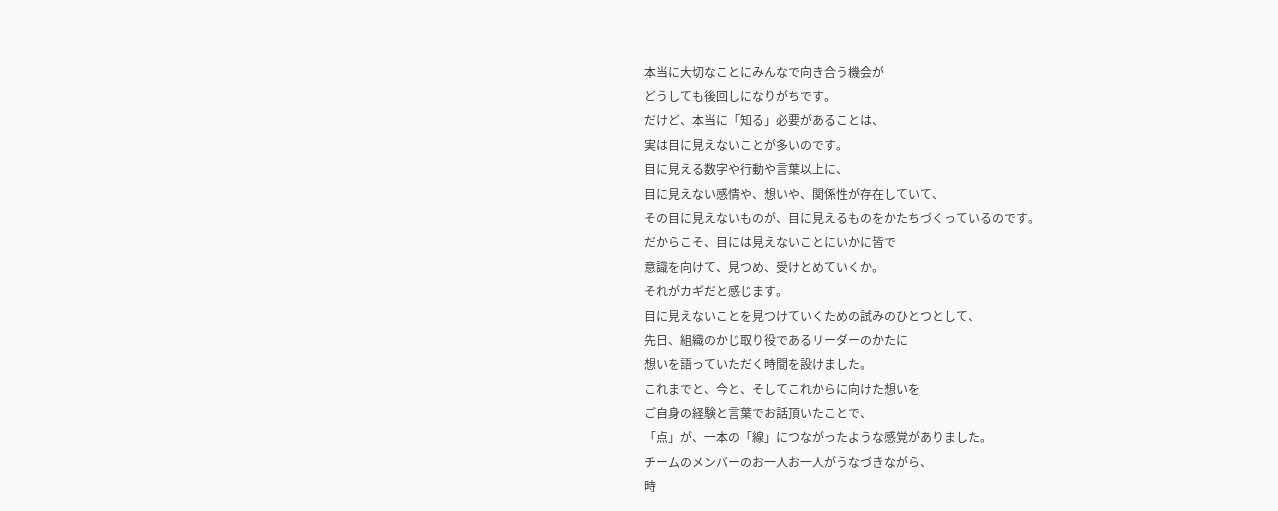本当に大切なことにみんなで向き合う機会が
どうしても後回しになりがちです。
だけど、本当に「知る」必要があることは、
実は目に見えないことが多いのです。
目に見える数字や行動や言葉以上に、
目に見えない感情や、想いや、関係性が存在していて、
その目に見えないものが、目に見えるものをかたちづくっているのです。
だからこそ、目には見えないことにいかに皆で
意識を向けて、見つめ、受けとめていくか。
それがカギだと感じます。
目に見えないことを見つけていくための試みのひとつとして、
先日、組織のかじ取り役であるリーダーのかたに
想いを語っていただく時間を設けました。
これまでと、今と、そしてこれからに向けた想いを
ご自身の経験と言葉でお話頂いたことで、
「点」が、一本の「線」につながったような感覚がありました。
チームのメンバーのお一人お一人がうなづきながら、
時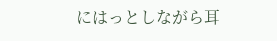にはっとしながら耳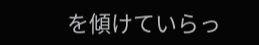を傾けていらっ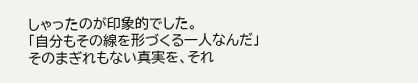しゃったのが印象的でした。
「自分もその線を形づくる一人なんだ」
そのまぎれもない真実を、それ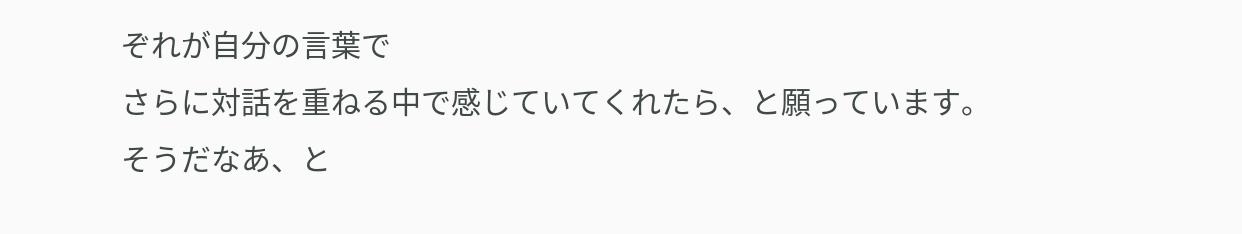ぞれが自分の言葉で
さらに対話を重ねる中で感じていてくれたら、と願っています。
そうだなあ、と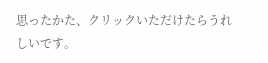思ったかた、クリックいただけたらうれしいです。